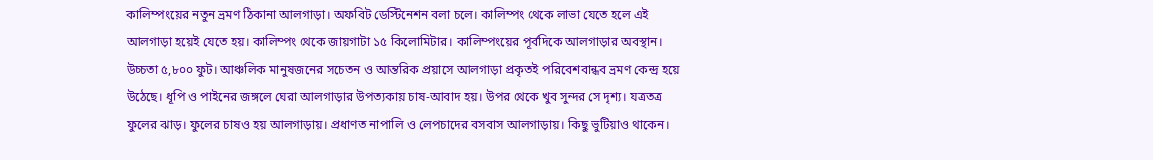কালিম্পংয়ের নতুন ভ্রমণ ঠিকানা আলগাড়া। অফবিট ডেস্টিনেশন বলা চলে। কালিম্পং থেকে লাভা যেতে হলে এই আলগাড়া হয়েই যেতে হয়। কালিম্পং থেকে জায়গাটা ১৫ কিলোমিটার। কালিম্পংয়ের পূর্বদিকে আলগাড়ার অবস্থান। উচ্চতা ৫,৮০০ ফুট। আঞ্চলিক মানুষজনের সচেতন ও আন্তরিক প্রয়াসে আলগাড়া প্রকৃতই পরিবেশবান্ধব ভ্রমণ কেন্দ্র হয়ে উঠেছে। ধূপি ও পাইনের জঙ্গলে ঘেরা আলগাড়ার উপত্যকায় চাষ-আবাদ হয়। উপর থেকে খুব সুন্দর সে দৃশ্য। যত্রতত্র ফুলের ঝাড়। ফুলের চাষও হয় আলগাড়ায়। প্রধাণত নাপালি ও লেপচাদের বসবাস আলগাড়ায়। কিছু ভুটিয়াও থাকেন।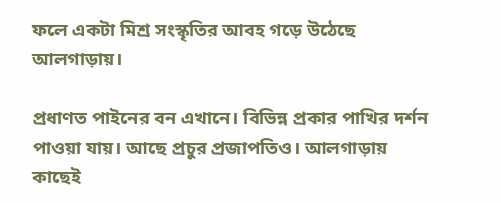ফলে একটা মিশ্র সংস্কৃতির আবহ গড়ে উঠেছে আলগাড়ায়।

প্রধাণত পাইনের বন এখানে। বিভিন্ন প্রকার পাখির দর্শন পাওয়া যায়। আছে প্রচুর প্রজাপতিও। আলগাড়ায় কাছেই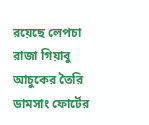রয়েছে লেপচা রাজা গিয়াবু আচুকের তৈরি ডামসাং ফোর্টের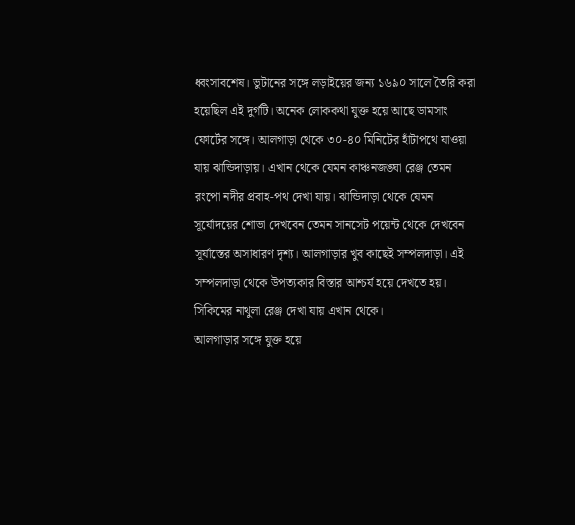ধ্বংসাবশেষ। ভুটানের সঙ্গে লড়াইয়ের জন্য ১৬৯০ সালে তৈরি করা হয়েছিল এই দুর্গটি। অনেক লোককথা যুক্ত হয়ে আছে ডামসাং ফোর্টের সঙ্গে। আলগাড়া থেকে ৩০-৪০ মিনিটের হাঁটাপথে যাওয়া যায় ঝান্ডিদাড়ায়। এখান থেকে যেমন কাঞ্চনজঙ্ঘা রেঞ্জ তেমন রংপো নদীর প্রবাহ-পথ দেখা যায়। ঝান্ডিদাড়া থেকে যেমন সূর্যোদয়ের শোভা দেখবেন তেমন সানসেট পয়েন্ট থেকে দেখবেন সূর্যাস্তের অসাধারণ দৃশ্য। আলগাড়ার খুব কাছেই সম্পলদাড়া। এই সম্পলদাড়া থেকে উপত্যকার বিস্তার আশ্চর্য হয়ে দেখতে হয়। সিকিমের নাথুলা রেঞ্জ দেখা যায় এখান থেকে।
আলগাড়ার সঙ্গে যুক্ত হয়ে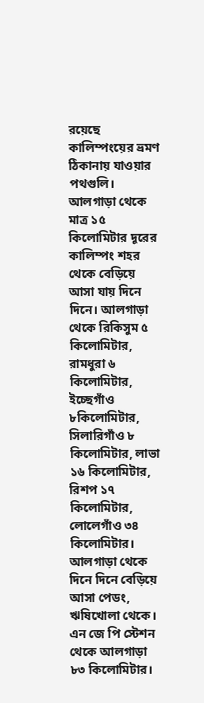রয়েছে কালিম্পংয়ের ভ্রমণ ঠিকানায় যাওয়ার পথগুলি। আলগাড়া থেকে মাত্র ১৫ কিলোমিটার দূরের কালিম্পং শহর থেকে বেড়িয়ে আসা যায় দিনে দিনে। আলগাড়া থেকে রিকিসুম ৫ কিলোমিটার, রামধুরা ৬ কিলোমিটার, ইচ্ছেগাঁও ৮কিলোমিটার, সিলারিগাঁও ৮ কিলোমিটার, লাভা ১৬ কিলোমিটার, রিশপ ১৭ কিলোমিটার, লোলেগাঁও ৩৪ কিলোমিটার। আলগাড়া থেকে দিনে দিনে বেড়িয়ে আসা পেডং, ঋষিখোলা থেকে।
এন জে পি স্টেশন থেকে আলগাড়া ৮৩ কিলোমিটার।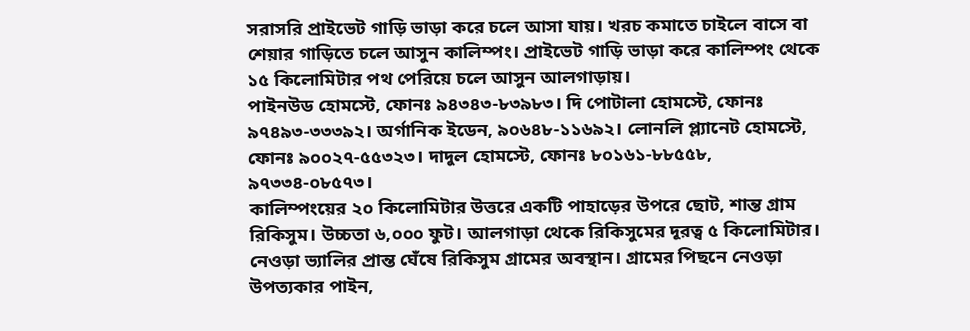সরাসরি প্রাইভেট গাড়ি ভাড়া করে চলে আসা যায়। খরচ কমাতে চাইলে বাসে বা শেয়ার গাড়িতে চলে আসুন কালিম্পং। প্রাইভেট গাড়ি ভাড়া করে কালিম্পং থেকে ১৫ কিলোমিটার পথ পেরিয়ে চলে আসুন আলগাড়ায়।
পাইনউড হোমস্টে, ফোনঃ ৯৪৩৪৩-৮৩৯৮৩। দি পোটালা হোমস্টে, ফোনঃ ৯৭৪৯৩-৩৩৩৯২। অর্গানিক ইডেন, ৯০৬৪৮-১১৬৯২। লোনলি প্ল্যানেট হোমস্টে, ফোনঃ ৯০০২৭-৫৫৩২৩। দাদুল হোমস্টে, ফোনঃ ৮০১৬১-৮৮৫৫৮, ৯৭৩৩৪-০৮৫৭৩।
কালিম্পংয়ের ২০ কিলোমিটার উত্তরে একটি পাহাড়ের উপরে ছোট, শান্ত গ্রাম রিকিসুম। উচ্চতা ৬,০০০ ফুট। আলগাড়া থেকে রিকিসুমের দূরত্ব ৫ কিলোমিটার। নেওড়া ভ্যালির প্রান্ত ঘেঁষে রিকিসুম গ্রামের অবস্থান। গ্রামের পিছনে নেওড়া উপত্যকার পাইন,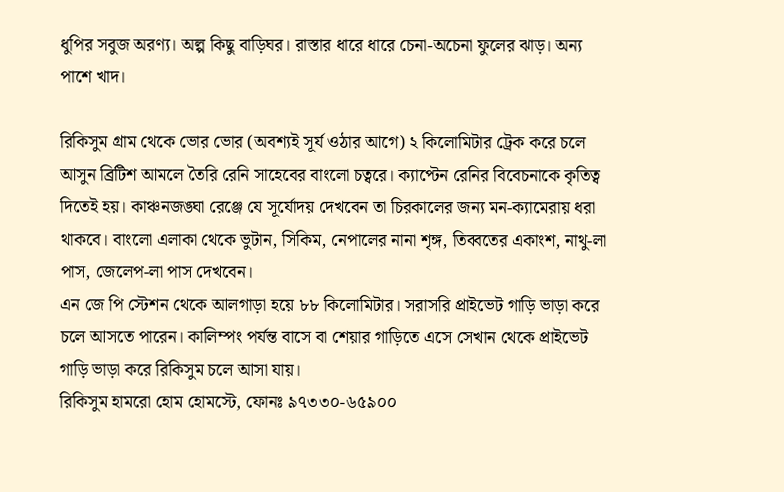ধুপির সবুজ অরণ্য। অল্প কিছু বাড়িঘর। রাস্তার ধারে ধারে চেনা-অচেনা ফুলের ঝাড়। অন্য পাশে খাদ।

রিকিসুম গ্রাম থেকে ভোর ভোর (অবশ্যই সূর্য ওঠার আগে) ২ কিলোমিটার ট্রেক করে চলে আসুন ব্রিটিশ আমলে তৈরি রেনি সাহেবের বাংলো চত্বরে। ক্যাপ্টেন রেনির বিবেচনাকে কৃতিত্ব দিতেই হয়। কাঞ্চনজঙ্ঘা রেঞ্জে যে সূর্যোদয় দেখবেন তা চিরকালের জন্য মন-ক্যামেরায় ধরা থাকবে। বাংলো এলাকা থেকে ভুটান, সিকিম, নেপালের নানা শৃঙ্গ, তিব্বতের একাংশ, নাথু-লা পাস, জেলেপ-লা পাস দেখবেন।
এন জে পি স্টেশন থেকে আলগাড়া হয়ে ৮৮ কিলোমিটার। সরাসরি প্রাইভেট গাড়ি ভাড়া করে চলে আসতে পারেন। কালিম্পং পর্যন্ত বাসে বা শেয়ার গাড়িতে এসে সেখান থেকে প্রাইভেট গাড়ি ভাড়া করে রিকিসুম চলে আসা যায়।
রিকিসুম হামরো হোম হোমস্টে, ফোনঃ ৯৭৩৩০-৬৫৯০০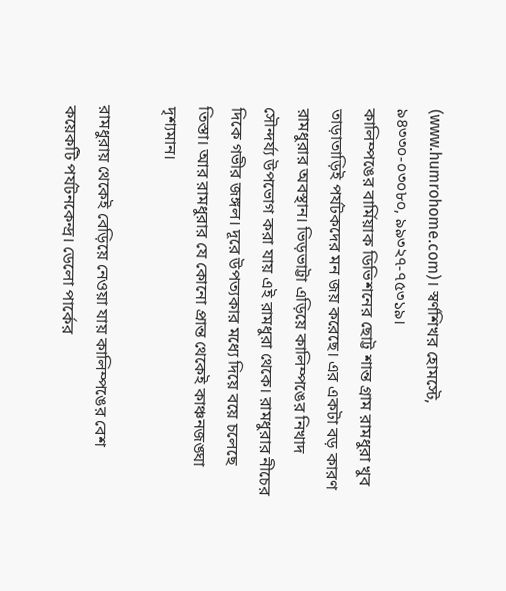(www.humrohome.com)। স্বর্ণশিখর হোমস্টে, ৯৪৩৩০-০৩০৮০, ৯৯৩২৭-৭৫৩১৯।
কালিম্পঙের বার্মিয়াক ডিভিশনের ছোট্ট শান্ত গ্রাম রামধুরা খুব তাড়াতাড়িই পর্যটকদের মন জয় করেছে। এর একটা বড় কারণ রামধুরার অবস্থান। ভিড়ভাট্টা এড়িয়ে কালিম্পঙের নিখাদ সৌন্দর্য্য উপভোগ করা যায় এই রামধুরা থেকে। রামধুরার নীচের দিকে গভীর জঙ্গল। দূরে উপত্যকার মধ্যে দিয়ে বয়ে চলেছে তিস্তা। আর রামধুরার যে কোনো প্রান্ত থেকেই কাঞ্চনজঙ্ঘা দৃশ্যমান।

রামধুরায় থেকেই বেড়িয়ে নেওয়া যায় কালিম্পঙের বেশ কয়েকটি পর্যটনকেন্দ্র। ডেলো পার্কের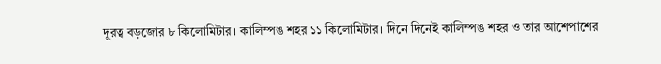দূরত্ব বড়জোর ৮ কিলোমিটার। কালিম্পঙ শহর ১১ কিলোমিটার। দিনে দিনেই কালিম্পঙ শহর ও তার আশেপাশের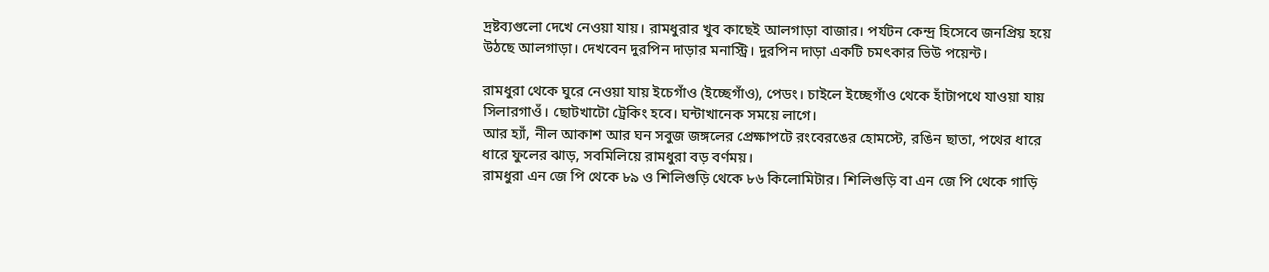দ্রষ্টব্যগুলো দেখে নেওয়া যায়। রামধুরার খুব কাছেই আলগাড়া বাজার। পর্যটন কেন্দ্র হিসেবে জনপ্রিয় হয়ে উঠছে আলগাড়া। দেখবেন দুরপিন দাড়ার মনাস্ট্রি। দুরপিন দাড়া একটি চমৎকার ভিউ পয়েন্ট।

রামধুরা থেকে ঘুরে নেওয়া যায় ইচেগাঁও (ইচ্ছেগাঁও), পেডং। চাইলে ইচ্ছেগাঁও থেকে হাঁটাপথে যাওয়া যায় সিলারগাওঁ। ছোটখাটো ট্রেকিং হবে। ঘন্টাখানেক সময়ে লাগে।
আর হ্যাঁ, নীল আকাশ আর ঘন সবুজ জঙ্গলের প্রেক্ষাপটে রংবেরঙের হোমস্টে, রঙিন ছাতা, পথের ধারে ধারে ফুলের ঝাড়, সবমিলিয়ে রামধুরা বড় বর্ণময়।
রামধুরা এন জে পি থেকে ৮৯ ও শিলিগুড়ি থেকে ৮৬ কিলোমিটার। শিলিগুড়ি বা এন জে পি থেকে গাড়ি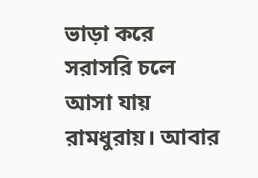ভাড়া করে সরাসরি চলে আসা যায় রামধুরায়। আবার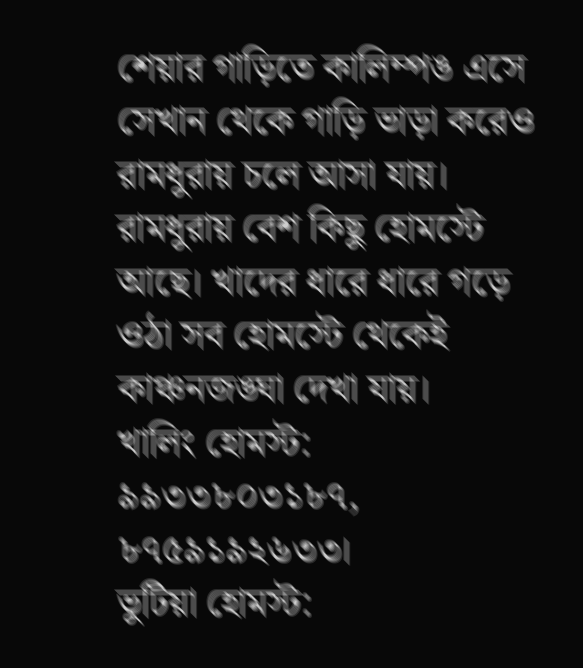শেয়ার গাড়িতে কালিম্পঙ এসে সেখান থেকে গাড়ি ভাড়া করেও রামধুরায় চলে আসা যায়।
রামধুরায় বেশ কিছু হোমস্টে আছে। খাদের ধারে ধারে গড়ে ওঠা সব হোমস্টে থেকেই কাঞ্চনজঙ্ঘা দেখা যায়।
খালিং হোমস্ট: ৯৯৩৩৮০৩১৮৭, ৮৭৫৯১৯২৬৩৩।
ভুটিয়া হোমস্ট: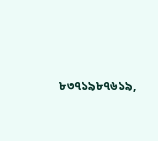৮৩৭১৯৮৭৬১৯,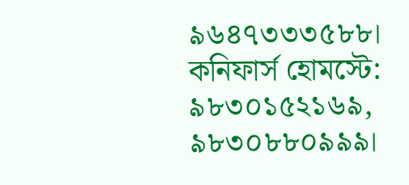৯৬৪৭৩৩৩৫৮৮।
কনিফার্স হোমস্টে: ৯৮৩০১৫২১৬৯, ৯৮৩০৮৮০৯৯৯।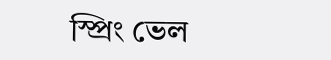স্প্রিং ভেল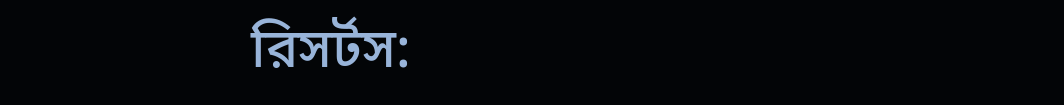রিসর্টস: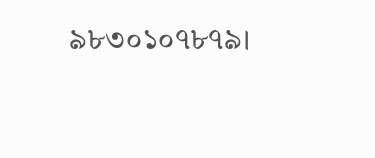৯৮৩০১০৭৮৭৯।